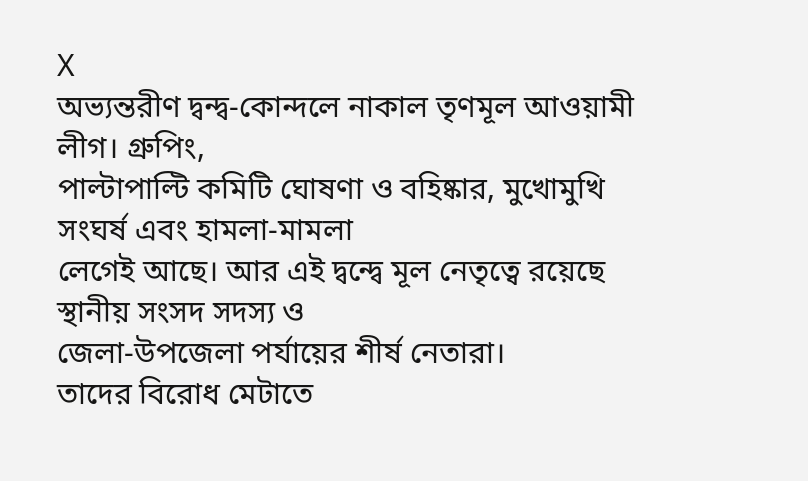X
অভ্যন্তরীণ দ্বন্দ্ব-কোন্দলে নাকাল তৃণমূল আওয়ামী লীগ। গ্রুপিং,
পাল্টাপাল্টি কমিটি ঘোষণা ও বহিষ্কার, মুখোমুখি সংঘর্ষ এবং হামলা-মামলা
লেগেই আছে। আর এই দ্বন্দ্বে মূল নেতৃত্বে রয়েছে স্থানীয় সংসদ সদস্য ও
জেলা-উপজেলা পর্যায়ের শীর্ষ নেতারা।
তাদের বিরোধ মেটাতে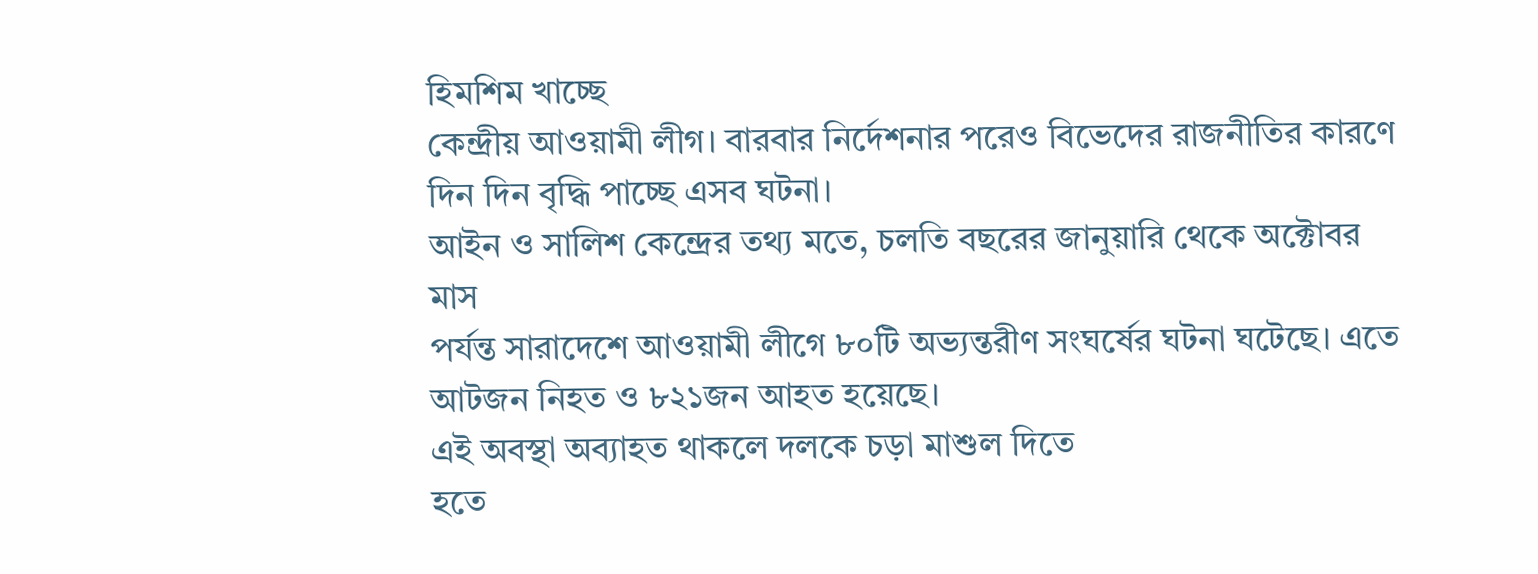হিমশিম খাচ্ছে
কেন্দ্রীয় আওয়ামী লীগ। বারবার নির্দেশনার পরেও বিভেদের রাজনীতির কারণে
দিন দিন বৃদ্ধি পাচ্ছে এসব ঘটনা।
আইন ও সালিশ কেন্দ্রের তথ্য মতে, চলতি বছরের জানুয়ারি থেকে অক্টোবর মাস
পর্যন্ত সারাদেশে আওয়ামী লীগে ৮০টি অভ্যন্তরীণ সংঘর্ষের ঘটনা ঘটেছে। এতে
আটজন নিহত ও ৮২১জন আহত হয়েছে।
এই অবস্থা অব্যাহত থাকলে দলকে চড়া মাশুল দিতে
হতে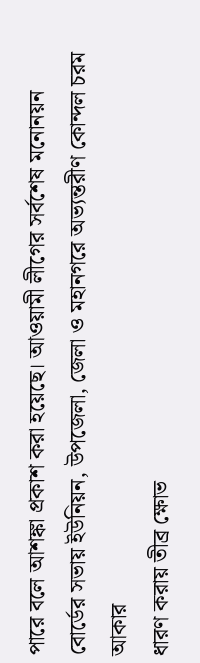পারে বলে আশঙ্কা প্রকাশ করা হয়েছে। আওয়ামী লীগের সর্বশেষ মনোনয়ন
বোর্ডের সভায় ইউনিয়ন, উপজেলা, জেলা ও মহানগরে অভ্যন্তরীণ কোন্দল চরম আকার
ধারণ করায় তীব্র ক্ষোভ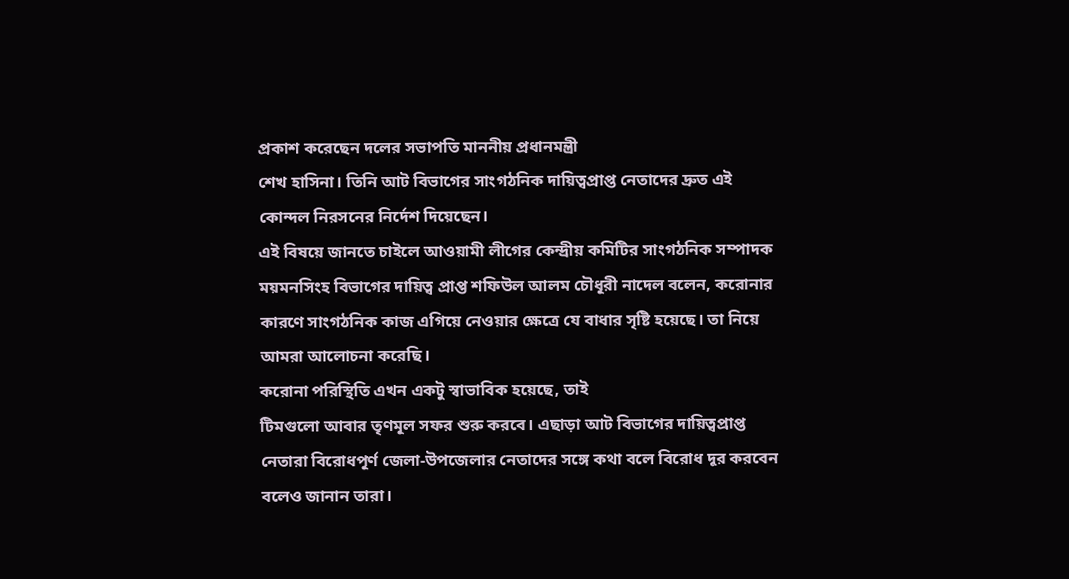প্রকাশ করেছেন দলের সভাপতি মাননীয় প্রধানমন্ত্রী
শেখ হাসিনা। তিনি আট বিভাগের সাংগঠনিক দায়িত্বপ্রাপ্ত নেতাদের দ্রুত এই
কোন্দল নিরসনের নির্দেশ দিয়েছেন।
এই বিষয়ে জানতে চাইলে আওয়ামী লীগের কেন্দ্রীয় কমিটির সাংগঠনিক সম্পাদক
ময়মনসিংহ বিভাগের দায়িত্ব প্রাপ্ত শফিউল আলম চৌধূরী নাদেল বলেন, করোনার
কারণে সাংগঠনিক কাজ এগিয়ে নেওয়ার ক্ষেত্রে যে বাধার সৃষ্টি হয়েছে। তা নিয়ে
আমরা আলোচনা করেছি।
করোনা পরিস্থিতি এখন একটু স্বাভাবিক হয়েছে, তাই
টিমগুলো আবার তৃণমূল সফর শুরু করবে। এছাড়া আট বিভাগের দায়িত্বপ্রাপ্ত
নেতারা বিরোধপূর্ণ জেলা-উপজেলার নেতাদের সঙ্গে কথা বলে বিরোধ দূর করবেন
বলেও জানান তারা।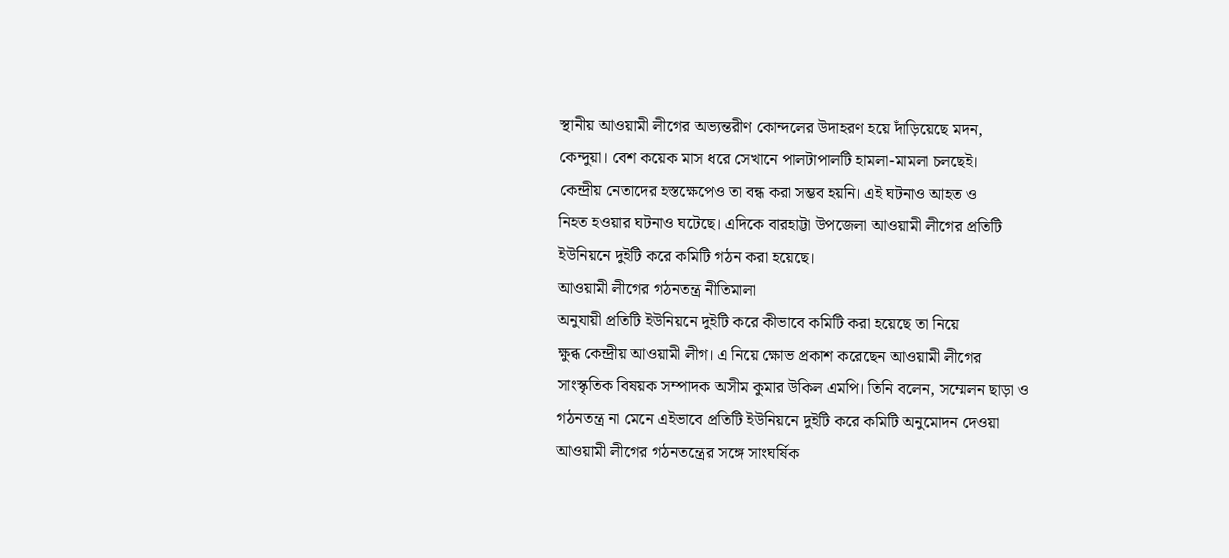স্থানীয় আওয়ামী লীগের অভ্যন্তরীণ কোন্দলের উদাহরণ হয়ে দাঁড়িয়েছে মদন,
কেন্দুয়া। বেশ কয়েক মাস ধরে সেখানে পালটাপালটি হামলা-মামলা চলছেই।
কেন্দ্রীয় নেতাদের হস্তক্ষেপেও তা বন্ধ করা সম্ভব হয়নি। এই ঘটনাও আহত ও
নিহত হওয়ার ঘটনাও ঘটেছে। এদিকে বারহাট্টা উপজেলা আওয়ামী লীগের প্রতিটি
ইউনিয়নে দুইটি করে কমিটি গঠন করা হয়েছে।
আওয়ামী লীগের গঠনতন্ত্র নীতিমালা
অনুযায়ী প্রতিটি ইউনিয়নে দুইটি করে কীভাবে কমিটি করা হয়েছে তা নিয়ে
ক্ষুব্ধ কেন্দ্রীয় আওয়ামী লীগ। এ নিয়ে ক্ষোভ প্রকাশ করেছেন আওয়ামী লীগের
সাংস্কৃতিক বিষয়ক সম্পাদক অসীম কুমার উকিল এমপি। তিনি বলেন, সম্মেলন ছাড়া ও
গঠনতন্ত্র না মেনে এইভাবে প্রতিটি ইউনিয়নে দুইটি করে কমিটি অনুমোদন দেওয়া
আওয়ামী লীগের গঠনতন্ত্রের সঙ্গে সাংঘর্ষিক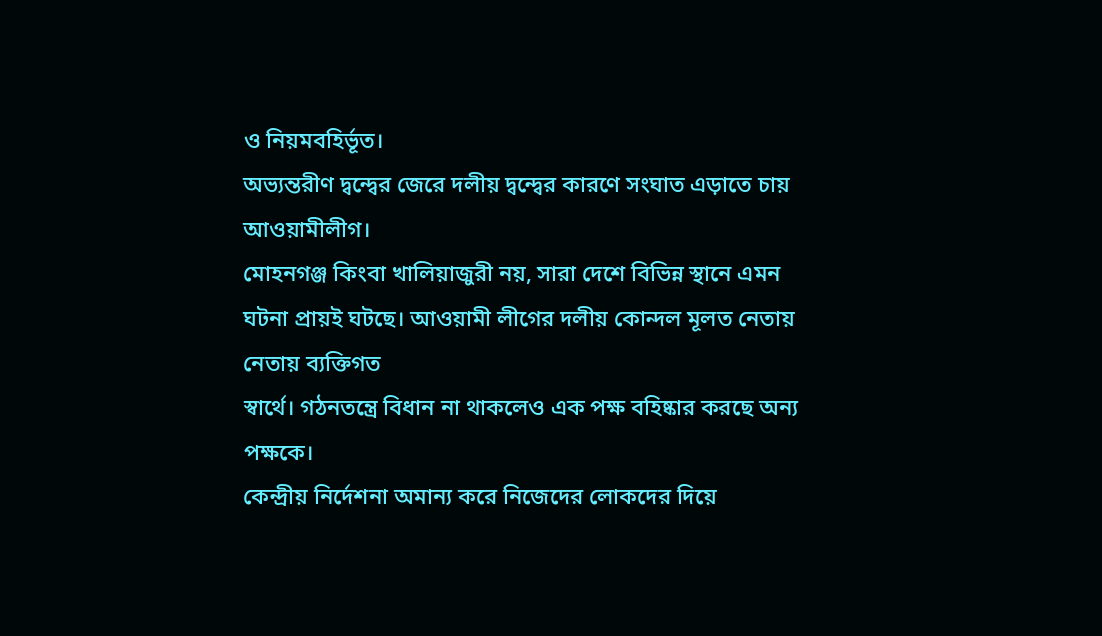ও নিয়মবহির্ভূত।
অভ্যন্তরীণ দ্বন্দ্বের জেরে দলীয় দ্বন্দ্বের কারণে সংঘাত এড়াতে চায়
আওয়ামীলীগ।
মোহনগঞ্জ কিংবা খালিয়াজুরী নয়, সারা দেশে বিভিন্ন স্থানে এমন
ঘটনা প্রায়ই ঘটছে। আওয়ামী লীগের দলীয় কোন্দল মূলত নেতায় নেতায় ব্যক্তিগত
স্বার্থে। গঠনতন্ত্রে বিধান না থাকলেও এক পক্ষ বহিষ্কার করছে অন্য পক্ষকে।
কেন্দ্রীয় নির্দেশনা অমান্য করে নিজেদের লোকদের দিয়ে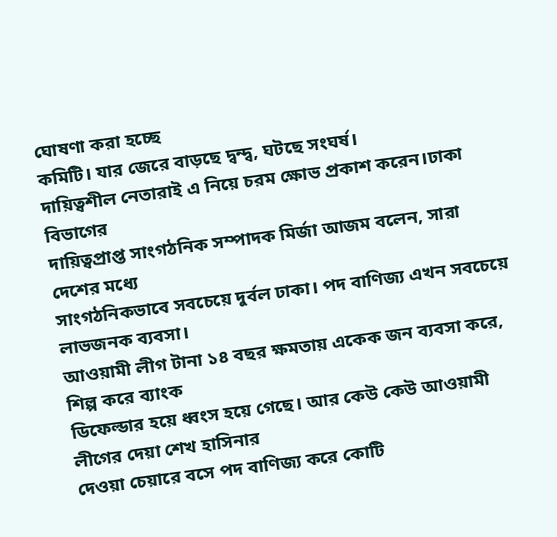ঘোষণা করা হচ্ছে
কমিটি। যার জেরে বাড়ছে দ্বন্দ্ব, ঘটছে সংঘর্ষ।
দায়িত্বশীল নেতারাই এ নিয়ে চরম ক্ষোভ প্রকাশ করেন।ঢাকা বিভাগের
দায়িত্বপ্রাপ্ত সাংগঠনিক সম্পাদক মির্জা আজম বলেন, সারা দেশের মধ্যে
সাংগঠনিকভাবে সবচেয়ে দুর্বল ঢাকা। পদ বাণিজ্য এখন সবচেয়ে লাভজনক ব্যবসা।
আওয়ামী লীগ টানা ১৪ বছর ক্ষমতায় একেক জন ব্যবসা করে, শিল্প করে ব্যাংক
ডিফেল্ডার হয়ে ধ্বংস হয়ে গেছে। আর কেউ কেউ আওয়ামী লীগের দেয়া শেখ হাসিনার
দেওয়া চেয়ারে বসে পদ বাণিজ্য করে কোটি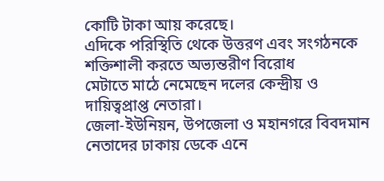কোটি টাকা আয় করেছে।
এদিকে পরিস্থিতি থেকে উত্তরণ এবং সংগঠনকে শক্তিশালী করতে অভ্যন্তরীণ বিরোধ
মেটাতে মাঠে নেমেছেন দলের কেন্দ্রীয় ও দায়িত্বপ্রাপ্ত নেতারা।
জেলা-ইউনিয়ন, উপজেলা ও মহানগরে বিবদমান নেতাদের ঢাকায় ডেকে এনে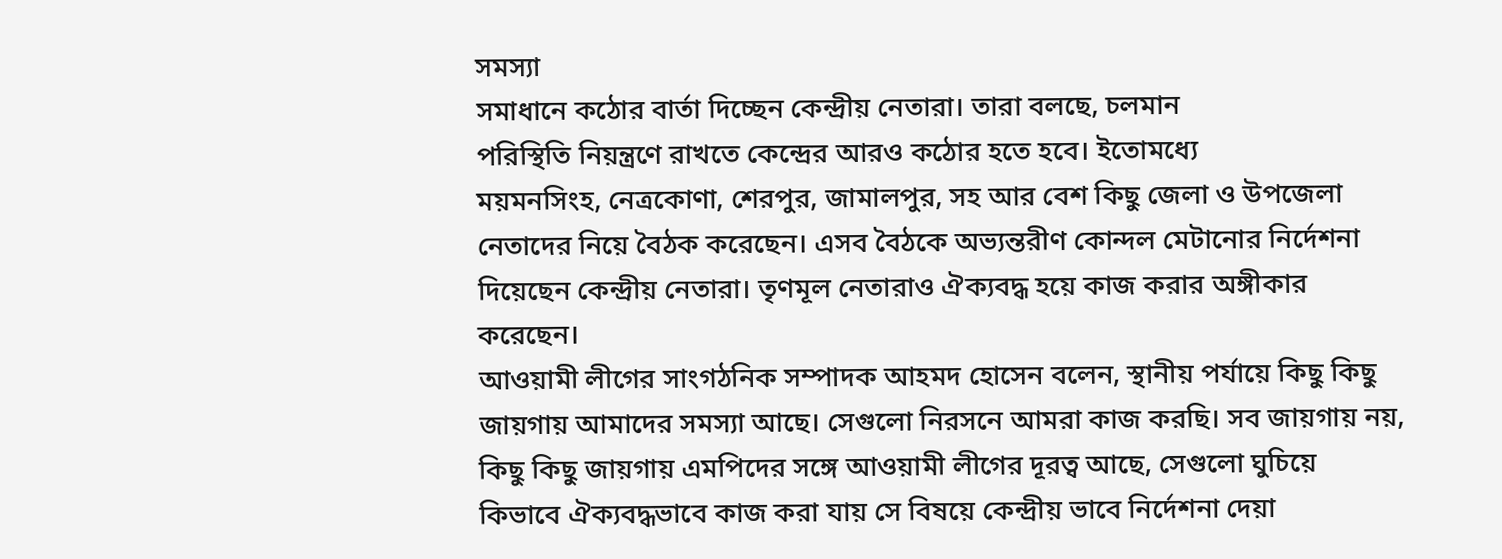সমস্যা
সমাধানে কঠোর বার্তা দিচ্ছেন কেন্দ্রীয় নেতারা। তারা বলছে, চলমান
পরিস্থিতি নিয়ন্ত্রণে রাখতে কেন্দ্রের আরও কঠোর হতে হবে। ইতোমধ্যে
ময়মনসিংহ, নেত্রকোণা, শেরপুর, জামালপুর, সহ আর বেশ কিছু জেলা ও উপজেলা
নেতাদের নিয়ে বৈঠক করেছেন। এসব বৈঠকে অভ্যন্তরীণ কোন্দল মেটানোর নির্দেশনা
দিয়েছেন কেন্দ্রীয় নেতারা। তৃণমূল নেতারাও ঐক্যবদ্ধ হয়ে কাজ করার অঙ্গীকার
করেছেন।
আওয়ামী লীগের সাংগঠনিক সম্পাদক আহমদ হোসেন বলেন, স্থানীয় পর্যায়ে কিছু কিছু
জায়গায় আমাদের সমস্যা আছে। সেগুলো নিরসনে আমরা কাজ করছি। সব জায়গায় নয়,
কিছু কিছু জায়গায় এমপিদের সঙ্গে আওয়ামী লীগের দূরত্ব আছে, সেগুলো ঘুচিয়ে
কিভাবে ঐক্যবদ্ধভাবে কাজ করা যায় সে বিষয়ে কেন্দ্রীয় ভাবে নির্দেশনা দেয়া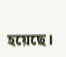হয়েছে।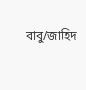বাবু/জাহিদ